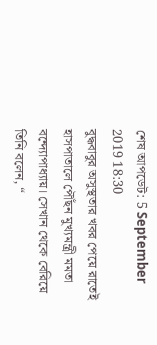শেষ আপডেট: 5 September 2019 18:30
বুদ্ধবাবুর অসুস্থতার খবর পেয়ে রাতেই হাসপাতালে পৌঁছন মুখ্যমন্ত্রী মমতা বন্দ্যোপাধ্যায়। সেখান থেকে বেরিয়ে তিনি বলেন, “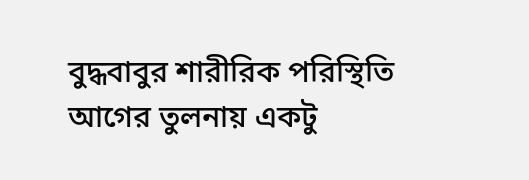বুদ্ধবাবুর শারীরিক পরিস্থিতি আগের তুলনায় একটু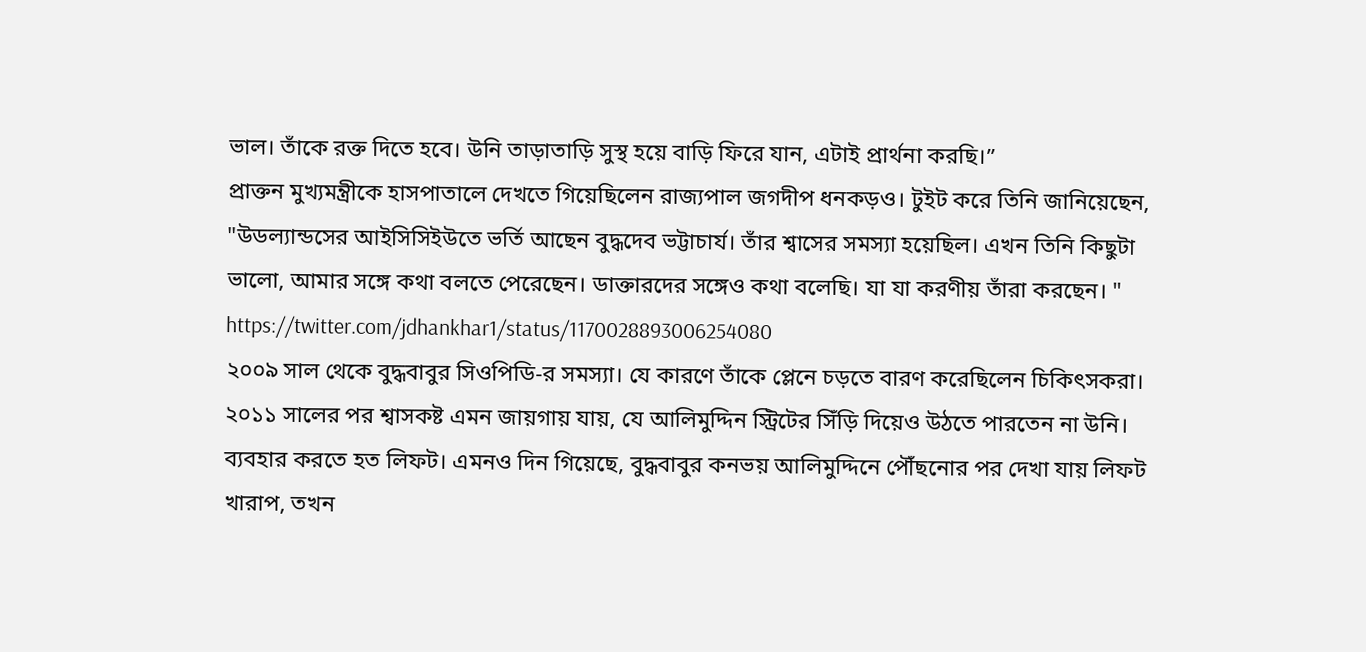ভাল। তাঁকে রক্ত দিতে হবে। উনি তাড়াতাড়ি সুস্থ হয়ে বাড়ি ফিরে যান, এটাই প্রার্থনা করছি।”
প্রাক্তন মুখ্যমন্ত্রীকে হাসপাতালে দেখতে গিয়েছিলেন রাজ্যপাল জগদীপ ধনকড়ও। টুইট করে তিনি জানিয়েছেন, "উডল্যান্ডসের আইসিসিইউতে ভর্তি আছেন বুদ্ধদেব ভট্টাচার্য। তাঁর শ্বাসের সমস্যা হয়েছিল। এখন তিনি কিছুটা ভালো, আমার সঙ্গে কথা বলতে পেরেছেন। ডাক্তারদের সঙ্গেও কথা বলেছি। যা যা করণীয় তাঁরা করছেন। "
https://twitter.com/jdhankhar1/status/1170028893006254080
২০০৯ সাল থেকে বুদ্ধবাবুর সিওপিডি-র সমস্যা। যে কারণে তাঁকে প্লেনে চড়তে বারণ করেছিলেন চিকিৎসকরা। ২০১১ সালের পর শ্বাসকষ্ট এমন জায়গায় যায়, যে আলিমুদ্দিন স্ট্রিটের সিঁড়ি দিয়েও উঠতে পারতেন না উনি। ব্যবহার করতে হত লিফট। এমনও দিন গিয়েছে, বুদ্ধবাবুর কনভয় আলিমুদ্দিনে পৌঁছনোর পর দেখা যায় লিফট খারাপ, তখন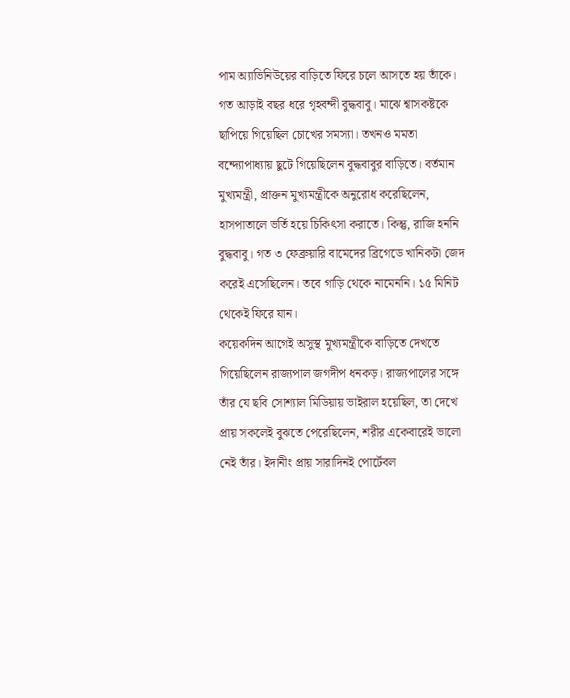পাম অ্যাভিনিউয়ের বাড়িতে ফিরে চলে আসতে হয় তাঁকে।
গত আড়াই বছর ধরে গৃহবন্দী বুদ্ধবাবু। মাঝে শ্বাসকষ্টকে ছাপিয়ে গিয়েছিল চোখের সমস্যা। তখনও মমতা বন্দ্যোপাধ্যায় ছুটে গিয়েছিলেন বুদ্ধবাবুর বাড়িতে। বর্তমান মুখ্যমন্ত্রী, প্রাক্তন মুখ্যমন্ত্রীকে অনুরোধ করেছিলেন, হাসপাতালে ভর্তি হয়ে চিকিৎসা করাতে। কিন্তু, রাজি হননি বুদ্ধবাবু। গত ৩ ফেব্রুয়ারি বামেদের ব্রিগেডে খানিকটা জেদ করেই এসেছিলেন। তবে গাড়ি থেকে নামেননি। ১৫ মিনিট থেকেই ফিরে যান।
কয়েকদিন আগেই অসুস্থ মুখ্যমন্ত্রীকে বাড়িতে দেখতে গিয়েছিলেন রাজ্যপাল জগদীপ ধনকড়। রাজ্যপালের সঙ্গে তাঁর যে ছবি সোশ্যাল মিডিয়ায় ভাইরাল হয়েছিল, তা দেখে প্রায় সকলেই বুঝতে পেরেছিলেন, শরীর একেবারেই ভালো নেই তাঁর। ইদানীং প্রায় সারাদিনই পোর্টেবল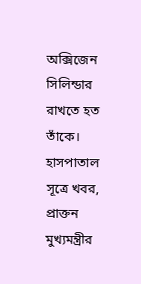অক্সিজেন সিলিন্ডার রাখতে হত তাঁকে। হাসপাতাল সূত্রে খবর, প্রাক্তন মুখ্যমন্ত্রীর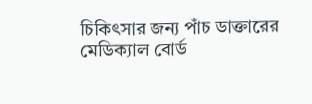চিকিৎসার জন্য পাঁচ ডাক্তারের মেডিক্যাল বোর্ড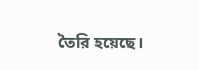তৈরি হয়েছে।